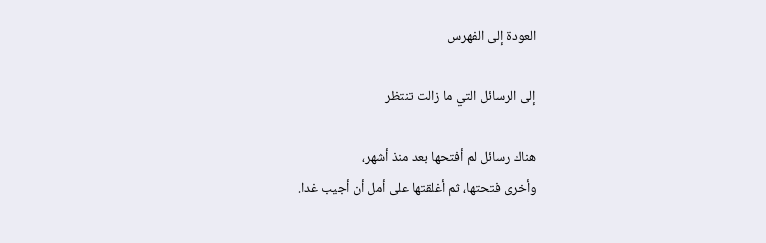العودة إلى الفهرس

إلى الرسائل التي ما زالت تنتظر

هناك رسائل لم أفتحها بعد منذ أشهر،
وأخرى فتحتها، ثم أغلقتها على أمل أن أجيب غدا.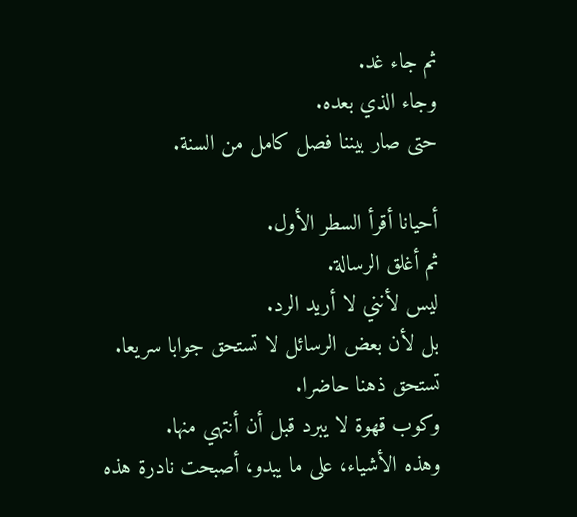ثم جاء غد.
وجاء الذي بعده.
حتى صار بيننا فصل كامل من السنة.

أحيانا أقرأ السطر الأول.
ثم أغلق الرسالة.
ليس لأنني لا أريد الرد.
بل لأن بعض الرسائل لا تستحق جوابا سريعا.
تستحق ذهنا حاضرا.
وكوب قهوة لا يبرد قبل أن أنتهي منها.
وهذه الأشياء، على ما يبدو، أصبحت نادرة هذه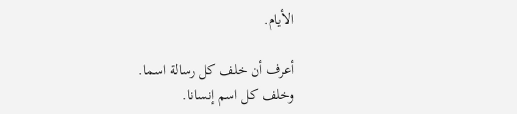الأيام.

أعرف أن خلف كل رسالة اسما.
وخلف كل اسم إنسانا.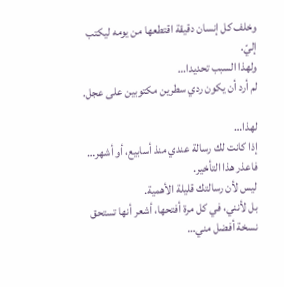وخلف كل إنسان دقيقة اقتطعها من يومه ليكتب إليّ.
ولهذا السبب تحديدا…
لم أرد أن يكون ردي سطرين مكتوبين على عجل.

لهذا…
إذا كانت لك رسالة عندي منذ أسابيع، أو أشهر…
فاعذر هذا التأخير.
ليس لأن رسالتك قليلة الأهمية.
بل لأنني، في كل مرة أفتحها، أشعر أنها تستحق نسخة أفضل مني…